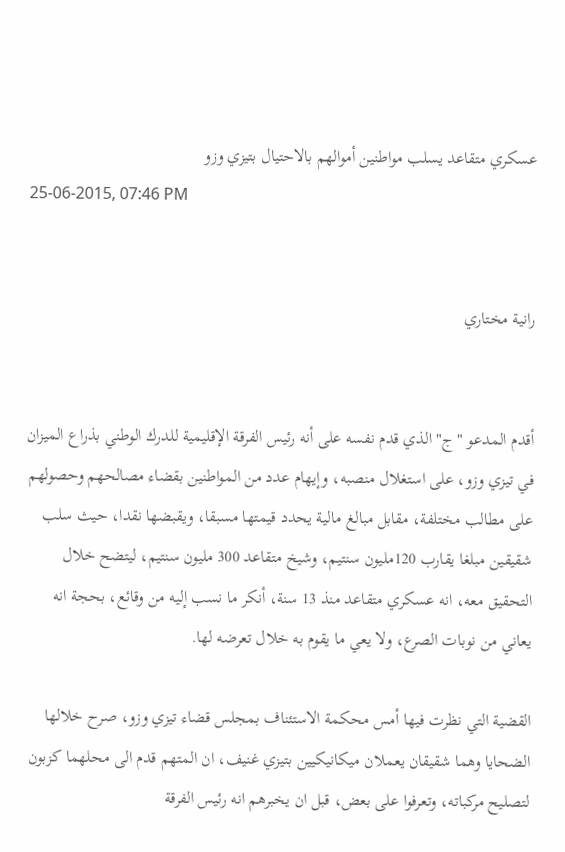عسكري متقاعد يسلب مواطنين أموالهم بالاحتيال بتيزي وزو
25-06-2015, 07:46 PM


رانية مختاري


أقدم المدعو "ج" الذي قدم نفسه على أنه رئيس الفرقة الإقليمية للدرك الوطني بذراع الميزان في تيزي وزو، على استغلال منصبه، وإيهام عدد من المواطنين بقضاء مصالحهم وحصولهم على مطالب مختلفة، مقابل مبالغ مالية يحدد قيمتها مسبقا، ويقبضها نقدا، حيث سلب شقيقين مبلغا يقارب 120مليون سنتيم، وشيخ متقاعد 300 مليون سنتيم، ليتضح خلال التحقيق معه، انه عسكري متقاعد منذ 13 سنة، أنكر ما نسب إليه من وقائع، بحجة انه يعاني من نوبات الصرع، ولا يعي ما يقوم به خلال تعرضه لها.

القضية التي نظرت فيها أمس محكمة الاستئناف بمجلس قضاء تيزي وزو، صرح خلالها الضحايا وهما شقيقان يعملان ميكانيكيين بتيزي غنيف، ان المتهم قدم الى محلهما كزبون لتصليح مركباته، وتعرفوا على بعض، قبل ان يخبرهم انه رئيس الفرقة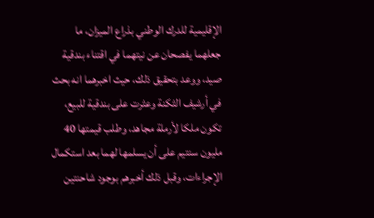الإقليمية للدرك الوطني بذراع الميزان، ما جعلهما يفصحان عن نيتهما في اقتناء بندقية صيد، ووعد بتحقيق ذلك، حيث اخبرهما انه بحث في أرشيف الثكنة وعثرت على بندقية للبيع، تكون ملكا لأرملة مجاهد، وطلب قيمتها 40 مليون سنتيم على أن يسلمها لهما بعد استكمال الإجراءات، وقبل ذلك أخبرهم بوجود شاحنتين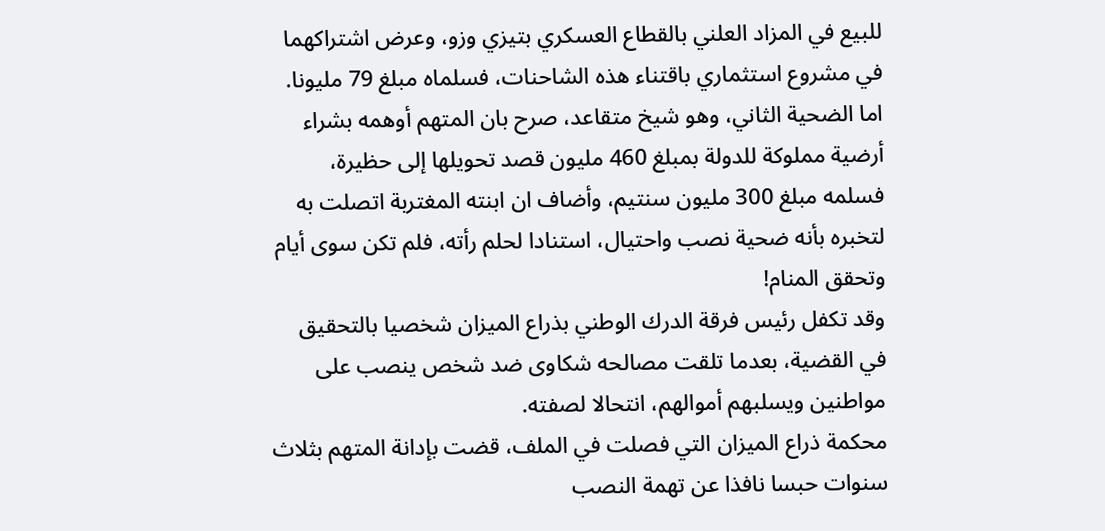للبيع في المزاد العلني بالقطاع العسكري بتيزي وزو، وعرض اشتراكهما في مشروع استثماري باقتناء هذه الشاحنات، فسلماه مبلغ 79 مليونا.
اما الضحية الثاني، وهو شيخ متقاعد، صرح بان المتهم أوهمه بشراء أرضية مملوكة للدولة بمبلغ 460 مليون قصد تحويلها إلى حظيرة، فسلمه مبلغ 300 مليون سنتيم، وأضاف ان ابنته المغتربة اتصلت به لتخبره بأنه ضحية نصب واحتيال، استنادا لحلم رأته، فلم تكن سوى أيام وتحقق المنام!
وقد تكفل رئيس فرقة الدرك الوطني بذراع الميزان شخصيا بالتحقيق في القضية، بعدما تلقت مصالحه شكاوى ضد شخص ينصب على مواطنين ويسلبهم أموالهم، انتحالا لصفته.
محكمة ذراع الميزان التي فصلت في الملف، قضت بإدانة المتهم بثلاث سنوات حبسا نافذا عن تهمة النصب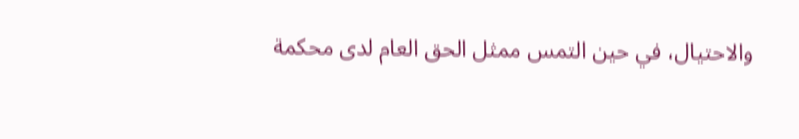والاحتيال، في حين التمس ممثل الحق العام لدى محكمة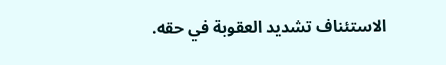الاستئناف تشديد العقوبة في حقه.